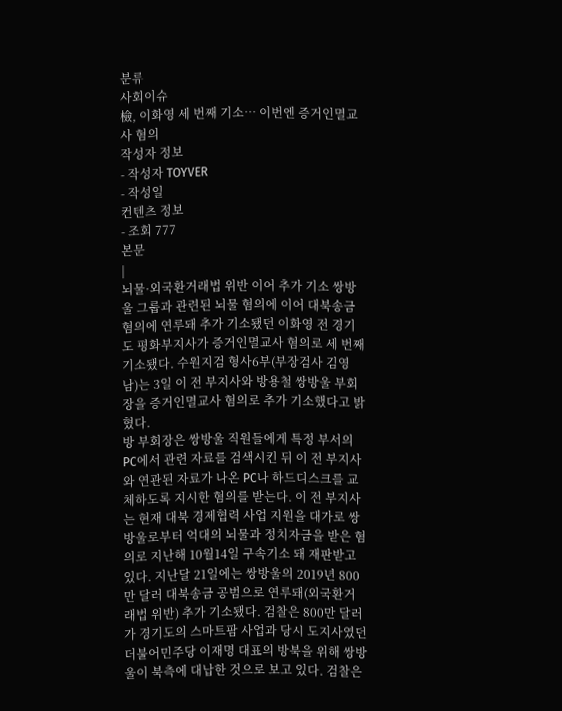분류
사회이슈
檢, 이화영 세 번째 기소… 이번엔 증거인멸교사 혐의
작성자 정보
- 작성자 TOYVER
- 작성일
컨텐츠 정보
- 조회 777
본문
|
뇌물·외국환거래법 위반 이어 추가 기소 쌍방울 그룹과 관련된 뇌물 혐의에 이어 대북송금 혐의에 연루돼 추가 기소됐던 이화영 전 경기도 평화부지사가 증거인멸교사 혐의로 세 번째 기소됐다. 수원지검 형사6부(부장검사 김영남)는 3일 이 전 부지사와 방용철 쌍방울 부회장을 증거인멸교사 혐의로 추가 기소했다고 밝혔다.
방 부회장은 쌍방울 직원들에게 특정 부서의 PC에서 관련 자료를 검색시킨 뒤 이 전 부지사와 연관된 자료가 나온 PC나 하드디스크를 교체하도록 지시한 혐의를 받는다. 이 전 부지사는 현재 대북 경제협력 사업 지원을 대가로 쌍방울로부터 억대의 뇌물과 정치자금을 받은 혐의로 지난해 10월14일 구속기소 돼 재판받고 있다. 지난달 21일에는 쌍방울의 2019년 800만 달러 대북송금 공범으로 연루돼(외국환거래법 위반) 추가 기소됐다. 검찰은 800만 달러가 경기도의 스마트팜 사업과 당시 도지사였던 더불어민주당 이재명 대표의 방북을 위해 쌍방울이 북측에 대납한 것으로 보고 있다. 검찰은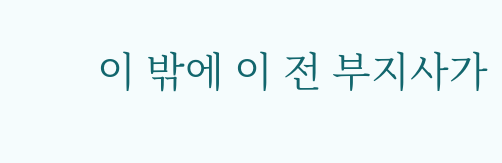이 밖에 이 전 부지사가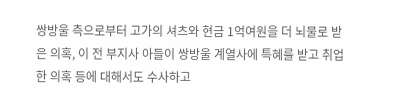쌍방울 측으로부터 고가의 셔츠와 현금 1억여원을 더 뇌물로 받은 의혹, 이 전 부지사 아들이 쌍방울 계열사에 특혜를 받고 취업한 의혹 등에 대해서도 수사하고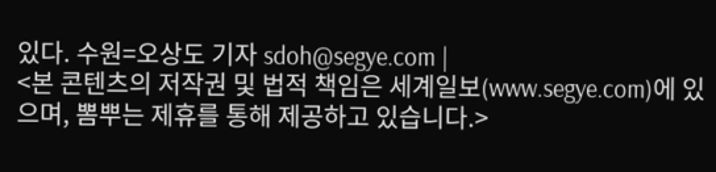있다. 수원=오상도 기자 sdoh@segye.com |
<본 콘텐츠의 저작권 및 법적 책임은 세계일보(www.segye.com)에 있으며, 뽐뿌는 제휴를 통해 제공하고 있습니다.>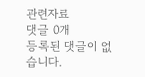관련자료
댓글 0개
등록된 댓글이 없습니다.